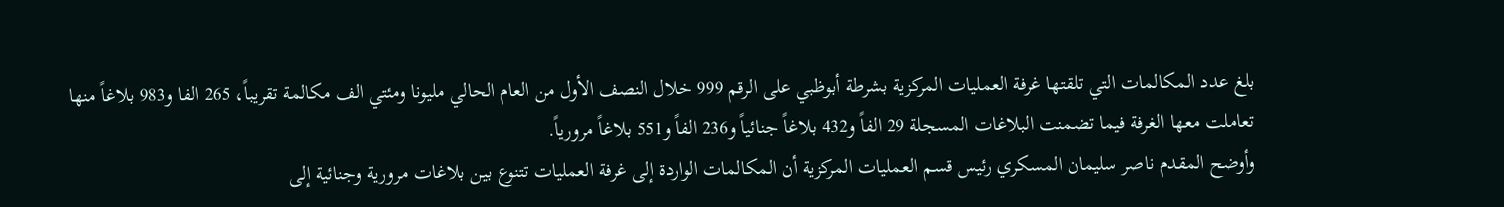بلغ عدد المكالمات التي تلقتها غرفة العمليات المركزية بشرطة أبوظبي على الرقم 999 خلال النصف الأول من العام الحالي مليونا ومئتي الف مكالمة تقريباً، 265 الفا و983 بلاغاً منها تعاملت معها الغرفة فيما تضمنت البلاغات المسجلة 29 الفاً و432 بلاغاً جنائياً و236 الفاً و551 بلاغاً مرورياً.
وأوضح المقدم ناصر سليمان المسكري رئيس قسم العمليات المركزية أن المكالمات الواردة إلى غرفة العمليات تتنوع بين بلاغات مرورية وجنائية إلى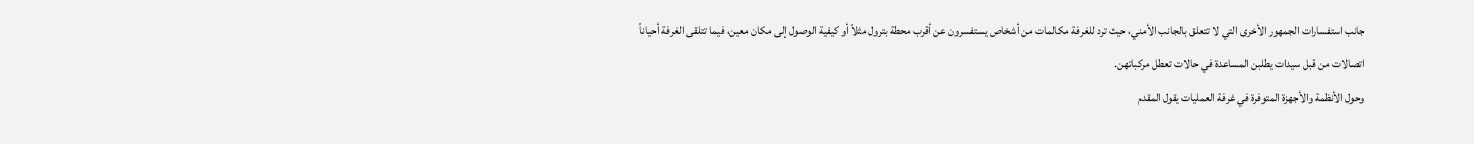جانب استفسارات الجمهور الأخرى التي لا تتعلق بالجانب الأمني، حيث ترد للغرفة مكالمات من أشخاص يستفسرون عن أقرب محطة بترول مثلاً أو كيفية الوصول إلى مكان معين، فيما تتلقى الغرفة أحياناً اتصالات من قبل سيدات يطلبن المساعدة في حالات تعطل مركباتهن.
وحول الأنظمة والأجهزة المتوفرة في غرفة العمليات يقول المقدم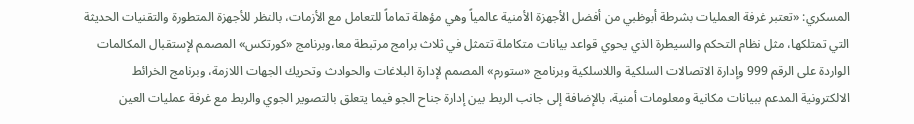المسكري: «تعتبر غرفة العمليات بشرطة أبوظبي من أفضل الأجهزة الأمنية عالمياً وهي مؤهلة تماماً للتعامل مع الأزمات، بالنظر للأجهزة المتطورة والتقنيات الحديثة التي تمتلكها، مثل نظام التحكم والسيطرة الذي يحوي قواعد بيانات متكاملة تتمثل في ثلاث برامج مرتبطة معا،وبرنامج «كورتكس» المصمم لإستقبال المكالمات الواردة على الرقم 999 وإدارة الاتصالات السلكية واللاسلكية وبرنامج «ستورم» المصمم لإدارة البلاغات والحوادث وتحريك الجهات اللازمة، وبرنامج الخرائط الالكترونية المدعم ببيانات مكانية ومعلومات أمنية، بالإضافة إلى جانب الربط بين إدارة جناح الجو فيما يتعلق بالتصوير الجوي والربط مع غرفة عمليات العين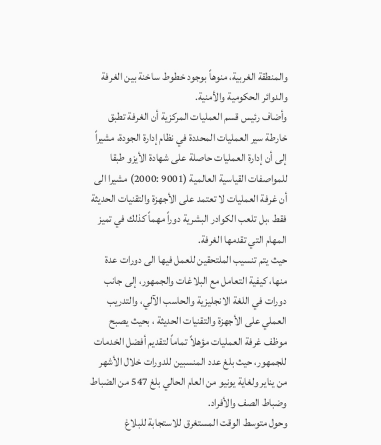والمنطقة الغربية، منوهاً بوجود خطوط ساخنة بين الغرفة والدوائر الحكومية والأمنية.
وأضاف رئيس قسم العمليات المركزية أن الغرفة تطبق خارطة سير العمليات المحددة في نظام إدارة الجودة، مشيراً إلى أن إدارة العمليات حاصلة على شهادة الأيزو طبقا للمواصفات القياسية العالمية (9001 :2000) مشيرا الى أن غرفة العمليات لا تعتمد على الأجهزة والتقنيات الحديثة فقط ،بل تلعب الكوادر البشرية دوراً مهماً كذلك في تميز المهام التي تقدمها الغرفة.
حيث يتم تنسيب الملتحقين للعمل فيها الى دورات عدة منها، كيفية التعامل مع البلاغات والجمهور، إلى جانب دورات في اللغة الانجليزية والحاسب الآلي، والتدريب العملي على الأجهزة والتقنيات الحديثة ، بحيث يصبح موظف غرفة العمليات مؤهلاً تماماً لتقديم أفضل الخدمات للجمهور، حيث بلغ عدد المنسبين للدورات خلال الأشهر من يناير ولغاية يونيو من العام الحالي بلغ 547 من الضباط وضباط الصف والأفراد.
وحول متوسط الوقت المستغرق للاستجابة للبلاغ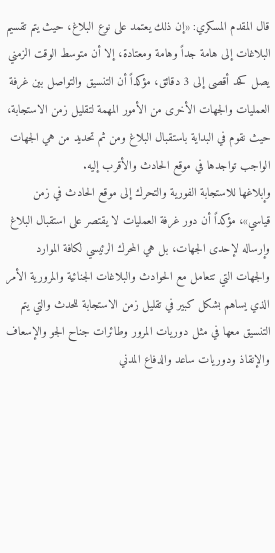قال المقدم المسكري: «إن ذلك يعتمد على نوع البلاغ، حيث يتم تقسيم البلاغات إلى هامة جداً وهامة ومعتادة، إلا أن متوسط الوقت الزمني يصل كحد أقصى إلى 3 دقائق، مؤكداً أن التنسيق والتواصل بين غرفة العمليات والجهات الأخرى من الأمور المهمة لتقليل زمن الاستجابة، حيث نقوم في البداية باستقبال البلاغ ومن ثم تحديد من هي الجهات الواجب تواجدها في موقع الحادث والأقرب إليه.
وإبلاغها للاستجابة الفورية والتحرك إلى موقع الحادث في زمن قياسي»، مؤكداً أن دور غرفة العمليات لا يقتصر على استقبال البلاغ وإرساله لإحدى الجهات، بل هي المحرك الرئيسي لكافة الموارد والجهات التي تتعامل مع الحوادث والبلاغات الجنائية والمرورية الأمر الذي يساهم بشكل كبير في تقليل زمن الاستجابة للحدث والتي يتم التنسيق معها في مثل دوريات المرور وطائرات جناح الجو والإسعاف والإنقاذ ودوريات ساعد والدفاع المدني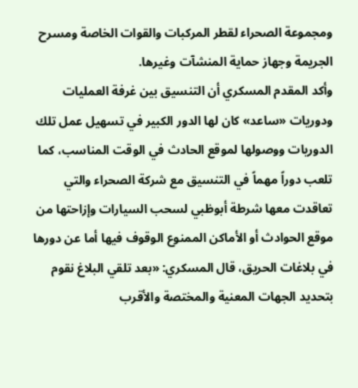ومجموعة الصحراء لقطر المركبات والقوات الخاصة ومسرح الجريمة وجهاز حماية المنشآت وغيرها.
وأكد المقدم المسكري أن التنسيق بين غرفة العمليات ودوريات «ساعد» كان لها الدور الكبير في تسهيل عمل تلك الدوريات ووصولها لموقع الحادث في الوقت المناسب، كما تلعب دوراً مهماً في التنسيق مع شركة الصحراء والتي تعاقدت معها شرطة أبوظبي لسحب السيارات وإزاحتها من موقع الحوادث أو الأماكن الممنوع الوقوف فيها أما عن دورها في بلاغات الحريق، قال المسكري: «بعد تلقي البلاغ نقوم بتحديد الجهات المعنية والمختصة والأقرب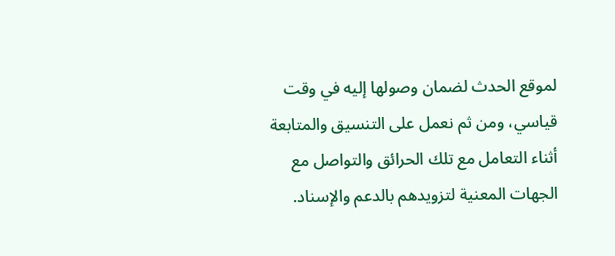لموقع الحدث لضمان وصولها إليه في وقت قياسي، ومن ثم نعمل على التنسيق والمتابعة أثناء التعامل مع تلك الحرائق والتواصل مع الجهات المعنية لتزويدهم بالدعم والإسناد.